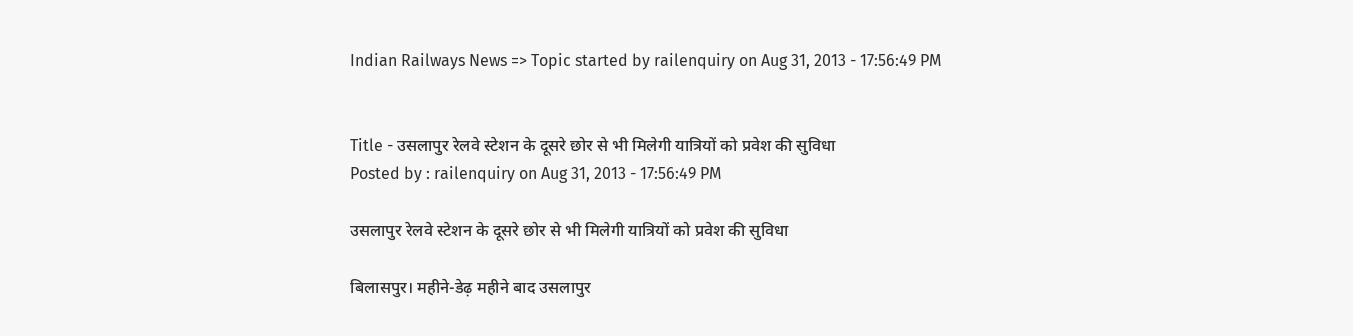Indian Railways News => Topic started by railenquiry on Aug 31, 2013 - 17:56:49 PM


Title - उसलापुर रेलवे स्टेशन के दूसरे छोर से भी मिलेगी यात्रियों को प्रवेश की सुविधा
Posted by : railenquiry on Aug 31, 2013 - 17:56:49 PM

उसलापुर रेलवे स्टेशन के दूसरे छोर से भी मिलेगी यात्रियों को प्रवेश की सुविधा

बिलासपुर। महीने-डेढ़ महीने बाद उसलापुर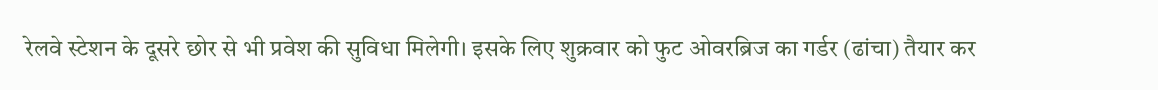रेलवे स्टेशन के दूसरे छोर से भी प्रवेश की सुविधा मिलेगी। इसके लिए शुक्रवार को फुट ओवरब्रिज का गर्डर (ढांचा) तैयार कर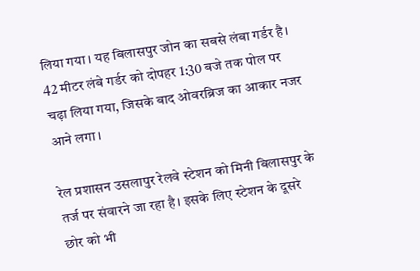लिया गया। यह बिलासपुर जोन का सबसे लंबा गर्डर है। 42 मीटर लंबे गर्डर को दोपहर 1:30 बजे तक पोल पर चढ़ा लिया गया, जिसके बाद ओवरब्रिज का आकार नजर आने लगा।

रेल प्रशासन उसलापुर रेलवे स्टेशन को मिनी बिलासपुर के तर्ज पर संवारने जा रहा है। इसके लिए स्टेशन के दूसरे छोर को भी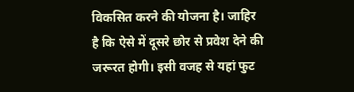विकसित करने की योजना है। जाहिर है कि ऐसे में दूसरे छोर से प्रवेश देने की जरूरत होगी। इसी वजह से यहां फुट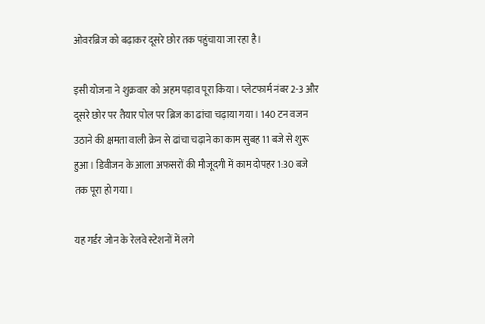ओवरब्रिज को बढ़ाकर दूसरे छोर तक पहुंचाया जा रहा है।

इसी योजना ने शुक्रवार को अहम पड़ाव पूरा किया। प्लेटफार्म नंबर 2-3 और दूसरे छोर पर तैयार पोल पर ब्रिज का ढांचा चढ़ाया गया। 140 टन वजन उठाने की क्षमता वाली क्रेन से ढांचा चढ़ाने का काम सुबह 11 बजे से शुरू हुआ। डिवीजन के आला अफसरों की मौजूदगी में काम दोपहर 1:30 बजे तक पूरा हो गया।

यह गर्डर जोन के रेलवे स्टेशनों में लगे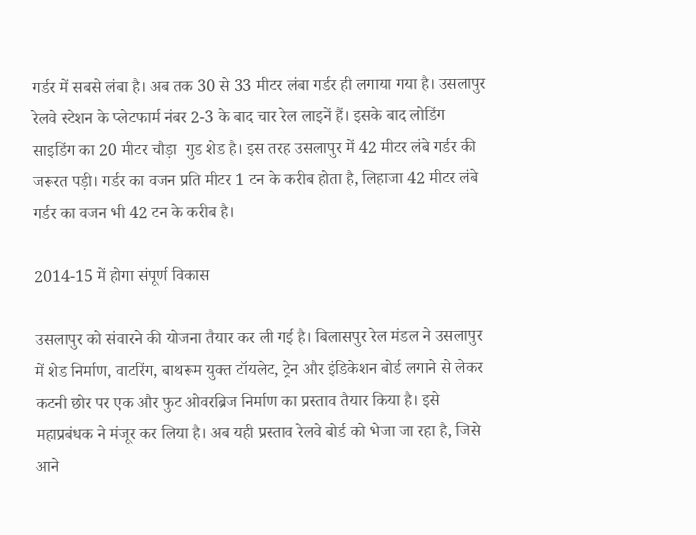गर्डर में सबसे लंबा है। अब तक 30 से 33 मीटर लंबा गर्डर ही लगाया गया है। उसलापुर रेलवे स्टेशन के प्लेटफार्म नंबर 2-3 के बाद चार रेल लाइनें हैं। इसके बाद लोडिंग साइडिंग का 20 मीटर चौड़ा  गुड शेड है। इस तरह उसलापुर में 42 मीटर लंबे गर्डर की जरूरत पड़ी। गर्डर का वजन प्रति मीटर 1 टन के करीब होता है, लिहाजा 42 मीटर लंबे गर्डर का वजन भी 42 टन के करीब है।

2014-15 में होगा संपूर्ण विकास

उसलापुर को संवारने की योजना तैयार कर ली गई है। बिलासपुर रेल मंडल ने उसलापुर में शेड निर्माण, वाटरिंग, बाथरूम युक्त टॉयलेट, ट्रेन और इंडिकेशन बोर्ड लगाने से लेकर कटनी छोर पर एक और फुट ओवरब्रिज निर्माण का प्रस्ताव तैयार किया है। इसे महाप्रबंधक ने मंजूर कर लिया है। अब यही प्रस्ताव रेलवे बोर्ड को भेजा जा रहा है, जिसे आने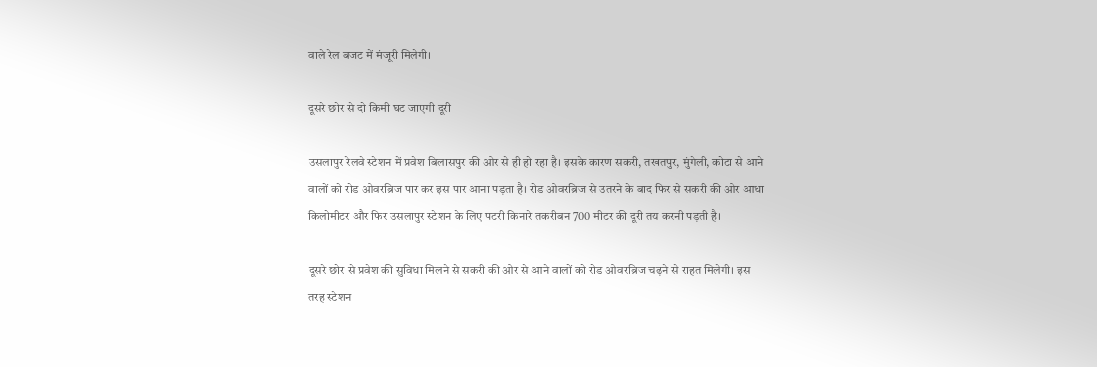वाले रेल बजट में मंजूरी मिलेगी।

दूसरे छोर से दो किमी घट जाएगी दूरी

उसलापुर रेलवे स्टेशन में प्रवेश बिलासपुर की ओर से ही हो रहा है। इसके कारण सकरी, तखतपुर, मुंगेली, कोटा से आने वालों को रोड ओवरब्रिज पार कर इस पार आना पड़ता है। रोड ओवरब्रिज से उतरने के बाद फिर से सकरी की ओर आधा किलोमीटर और फिर उसलापुर स्टेशन के लिए पटरी किनारे तकरीबन 700 मीटर की दूरी तय करनी पड़ती है।

दूसरे छोर से प्रवेश की सुविधा मिलने से सकरी की ओर से आने वालों को रोड ओवरब्रिज चढ़ने से राहत मिलेगी। इस तरह स्टेशन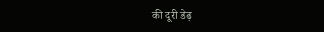की दूरी डेढ़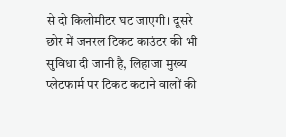से दो किलोमीटर घट जाएगी। दूसरे छोर में जनरल टिकट काउंटर की भी सुविधा दी जानी है, लिहाजा मुख्य प्लेटफार्म पर टिकट कटाने वालों की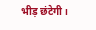भीड़ छंटेगी।